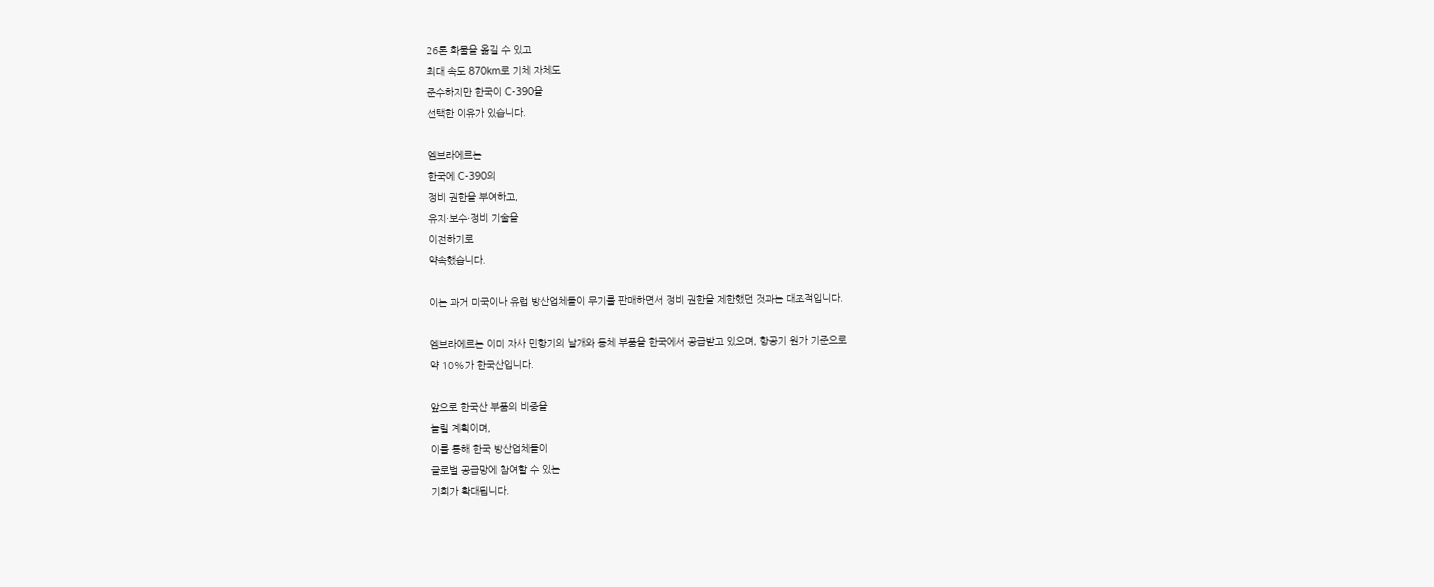26톤 화물을 옮길 수 있고
최대 속도 870km로 기체 자체도
준수하지만 한국이 C-390을
선택한 이유가 있습니다.

엠브라에르는
한국에 C-390의
정비 권한을 부여하고,
유지·보수·정비 기술을
이전하기로
약속했습니다.

이는 과거 미국이나 유럽 방산업체들이 무기를 판매하면서 정비 권한을 제한했던 것과는 대조적입니다.

엠브라에르는 이미 자사 민항기의 날개와 동체 부품을 한국에서 공급받고 있으며, 항공기 원가 기준으로
약 10%가 한국산입니다.

앞으로 한국산 부품의 비중을
늘릴 계획이며,
이를 통해 한국 방산업체들이
글로벌 공급망에 참여할 수 있는
기회가 확대됩니다.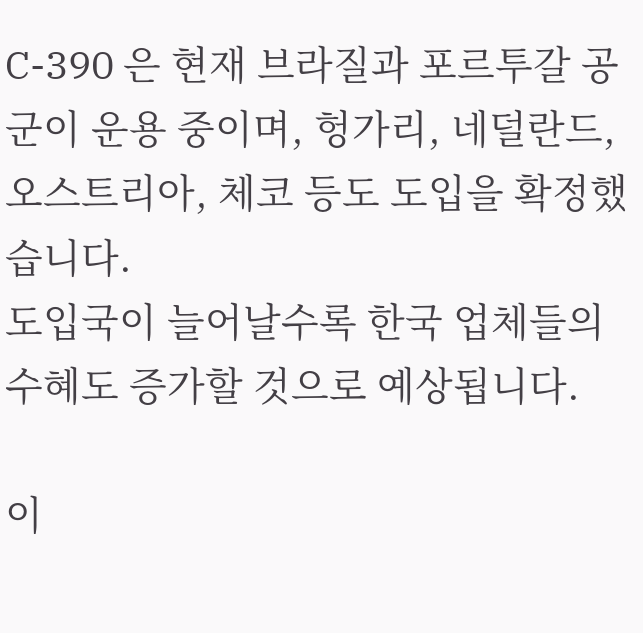C-390 은 현재 브라질과 포르투갈 공군이 운용 중이며, 헝가리, 네덜란드, 오스트리아, 체코 등도 도입을 확정했습니다.
도입국이 늘어날수록 한국 업체들의
수혜도 증가할 것으로 예상됩니다.

이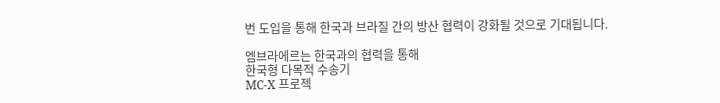번 도입을 통해 한국과 브라질 간의 방산 협력이 강화될 것으로 기대됩니다.

엠브라에르는 한국과의 협력을 통해
한국형 다목적 수송기
MC-X 프로젝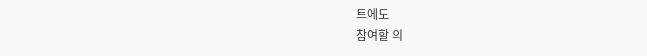트에도
참여할 의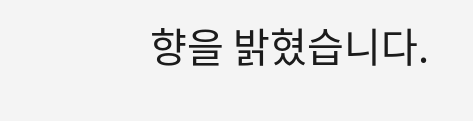향을 밝혔습니다.